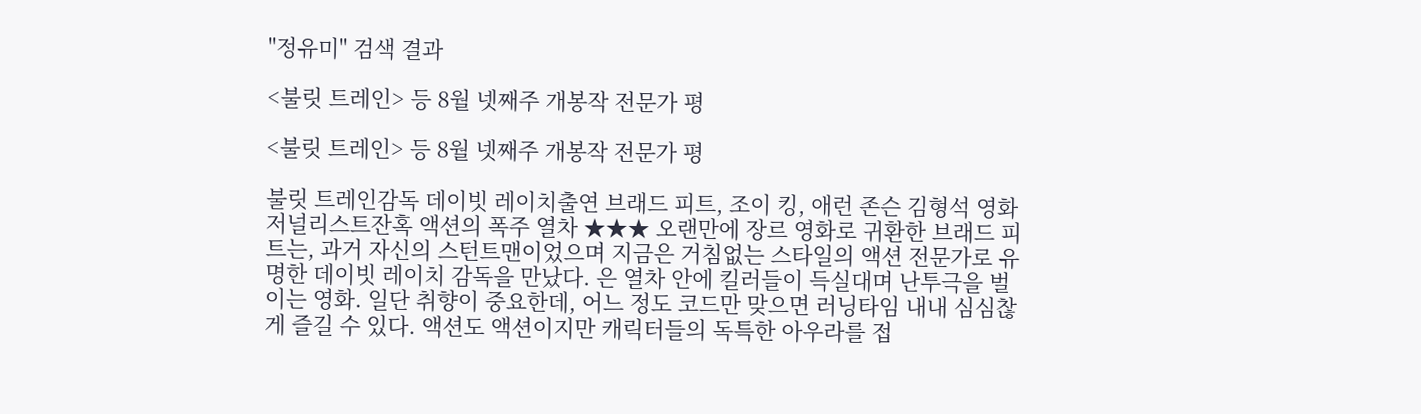"정유미" 검색 결과

<불릿 트레인> 등 8월 넷째주 개봉작 전문가 평

<불릿 트레인> 등 8월 넷째주 개봉작 전문가 평

불릿 트레인감독 데이빗 레이치출연 브래드 피트, 조이 킹, 애런 존슨 김형석 영화 저널리스트잔혹 액션의 폭주 열차 ★★★ 오랜만에 장르 영화로 귀환한 브래드 피트는, 과거 자신의 스턴트맨이었으며 지금은 거침없는 스타일의 액션 전문가로 유명한 데이빗 레이치 감독을 만났다. 은 열차 안에 킬러들이 득실대며 난투극을 벌이는 영화. 일단 취향이 중요한데, 어느 정도 코드만 맞으면 러닝타임 내내 심심찮게 즐길 수 있다. 액션도 액션이지만 캐릭터들의 독특한 아우라를 접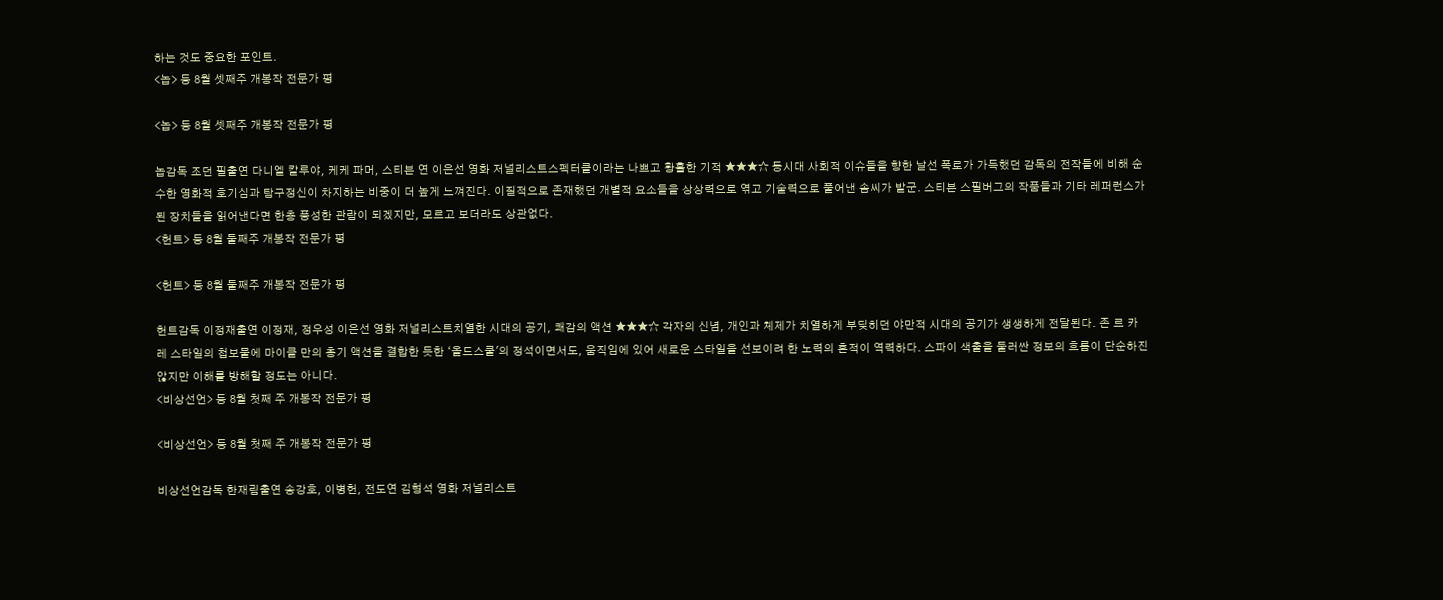하는 것도 중요한 포인트.
<놉> 등 8월 셋째주 개봉작 전문가 평

<놉> 등 8월 셋째주 개봉작 전문가 평

놉감독 조던 필출연 다니엘 칼루야, 케케 파머, 스티븐 연 이은선 영화 저널리스트스펙터클이라는 나쁘고 황홀한 기적 ★★★☆ 동시대 사회적 이슈들을 향한 날선 폭로가 가득했던 감독의 전작들에 비해 순수한 영화적 호기심과 탐구정신이 차지하는 비중이 더 높게 느껴진다. 이질적으로 존재했던 개별적 요소들을 상상력으로 엮고 기술력으로 풀어낸 솜씨가 발군. 스티븐 스필버그의 작품들과 기타 레퍼런스가 된 장치들을 읽어낸다면 한층 풍성한 관람이 되겠지만, 모르고 보더라도 상관없다.
<헌트> 등 8월 둘째주 개봉작 전문가 평

<헌트> 등 8월 둘째주 개봉작 전문가 평

헌트감독 이정재출연 이정재, 정우성 이은선 영화 저널리스트치열한 시대의 공기, 쾌감의 액션 ★★★☆ 각자의 신념, 개인과 체제가 치열하게 부딪히던 야만적 시대의 공기가 생생하게 전달된다. 존 르 카레 스타일의 첩보물에 마이클 만의 총기 액션을 결합한 듯한 ‘올드스쿨'의 정석이면서도, 움직임에 있어 새로운 스타일을 선보이려 한 노력의 흔적이 역력하다. 스파이 색출을 둘러싼 정보의 흐름이 단순하진 않지만 이해를 방해할 정도는 아니다.
<비상선언> 등 8월 첫째 주 개봉작 전문가 평

<비상선언> 등 8월 첫째 주 개봉작 전문가 평

비상선언감독 한재림출연 송강호, 이병헌, 전도연 김형석 영화 저널리스트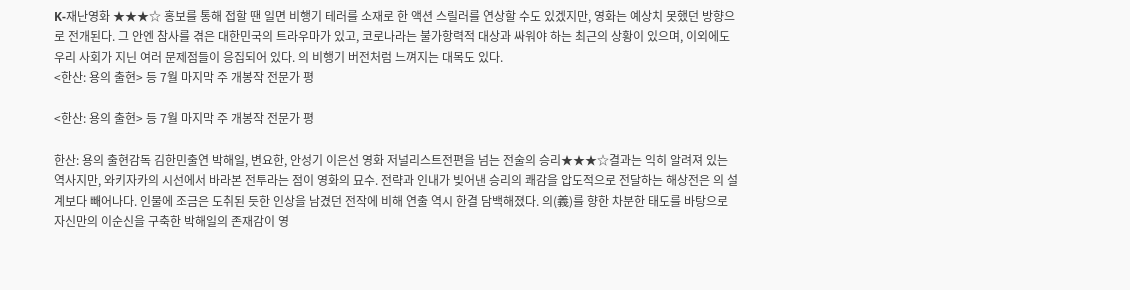K-재난영화 ★★★☆ 홍보를 통해 접할 땐 일면 비행기 테러를 소재로 한 액션 스릴러를 연상할 수도 있겠지만, 영화는 예상치 못했던 방향으로 전개된다. 그 안엔 참사를 겪은 대한민국의 트라우마가 있고, 코로나라는 불가항력적 대상과 싸워야 하는 최근의 상황이 있으며, 이외에도 우리 사회가 지닌 여러 문제점들이 응집되어 있다. 의 비행기 버전처럼 느껴지는 대목도 있다.
<한산: 용의 출현> 등 7월 마지막 주 개봉작 전문가 평

<한산: 용의 출현> 등 7월 마지막 주 개봉작 전문가 평

한산: 용의 출현감독 김한민출연 박해일, 변요한, 안성기 이은선 영화 저널리스트전편을 넘는 전술의 승리★★★☆결과는 익히 알려져 있는 역사지만, 와키자카의 시선에서 바라본 전투라는 점이 영화의 묘수. 전략과 인내가 빚어낸 승리의 쾌감을 압도적으로 전달하는 해상전은 의 설계보다 빼어나다. 인물에 조금은 도취된 듯한 인상을 남겼던 전작에 비해 연출 역시 한결 담백해졌다. 의(義)를 향한 차분한 태도를 바탕으로 자신만의 이순신을 구축한 박해일의 존재감이 영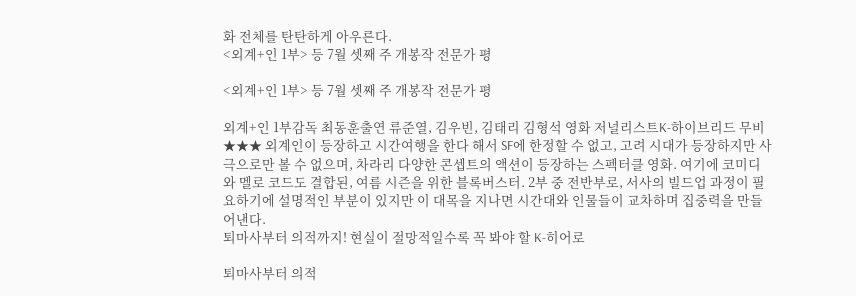화 전체를 탄탄하게 아우른다.
<외계+인 1부> 등 7월 셋째 주 개봉작 전문가 평

<외계+인 1부> 등 7월 셋째 주 개봉작 전문가 평

외계+인 1부감독 최동훈출연 류준열, 김우빈, 김태리 김형석 영화 저널리스트K-하이브리드 무비 ★★★ 외계인이 등장하고 시간여행을 한다 해서 SF에 한정할 수 없고, 고려 시대가 등장하지만 사극으로만 볼 수 없으며, 차라리 다양한 콘셉트의 액션이 등장하는 스펙터클 영화. 여기에 코미디와 멜로 코드도 결합된, 여름 시즌을 위한 블록버스터. 2부 중 전반부로, 서사의 빌드업 과정이 필요하기에 설명적인 부분이 있지만 이 대목을 지나면 시간대와 인물들이 교차하며 집중력을 만들어낸다.
퇴마사부터 의적까지! 현실이 절망적일수록 꼭 봐야 할 K-히어로

퇴마사부터 의적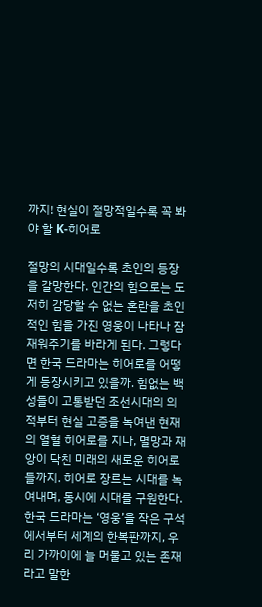까지! 현실이 절망적일수록 꼭 봐야 할 K-히어로

절망의 시대일수록 초인의 등장을 갈망한다. 인간의 힘으로는 도저히 감당할 수 없는 혼란을 초인적인 힘을 가진 영웅이 나타나 잠재워주기를 바라게 된다. 그렇다면 한국 드라마는 히어로를 어떻게 등장시키고 있을까. 힘없는 백성들이 고통받던 조선시대의 의적부터 현실 고증을 녹여낸 현재의 열혈 히어로를 지나, 멸망과 재앙이 닥친 미래의 새로운 히어로들까지. 히어로 장르는 시대를 녹여내며, 동시에 시대를 구원한다. 한국 드라마는 ‘영웅’을 작은 구석에서부터 세계의 한복판까지, 우리 가까이에 늘 머물고 있는 존재라고 말한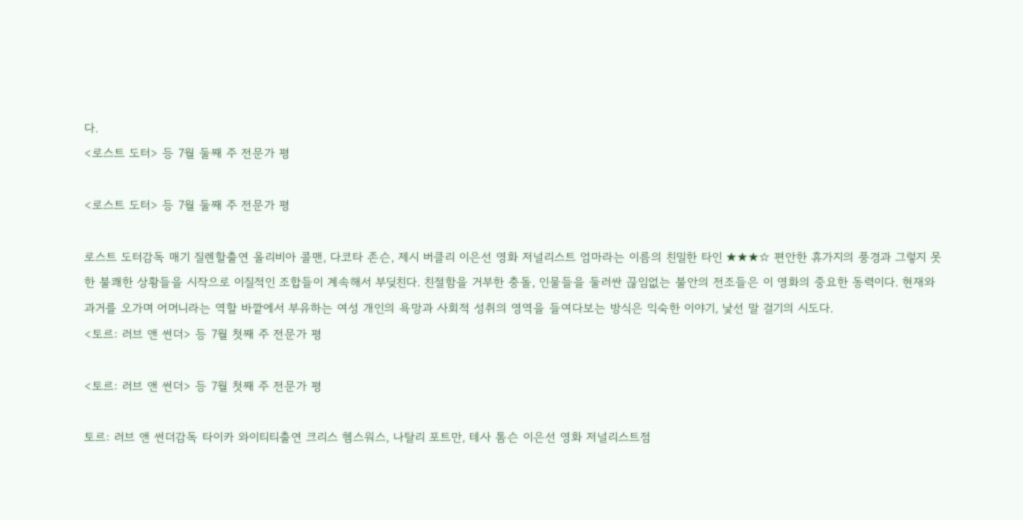다.
<로스트 도터> 등 7월 둘째 주 전문가 평

<로스트 도터> 등 7월 둘째 주 전문가 평

로스트 도터감독 매기 질렌할출연 올리비아 콜맨, 다코타 존슨, 제시 버클리 이은선 영화 저널리스트 엄마라는 이름의 친밀한 타인 ★★★☆ 편안한 휴가지의 풍경과 그렇지 못한 불쾌한 상황들을 시작으로 이질적인 조합들이 계속해서 부딪친다. 친절함을 거부한 충돌, 인물들을 둘러싼 끊임없는 불안의 전조들은 이 영화의 중요한 동력이다. 현재와 과거를 오가며 어머니라는 역할 바깥에서 부유하는 여성 개인의 욕망과 사회적 성취의 영역을 들여다보는 방식은 익숙한 이야기, 낯선 말 걸기의 시도다.
<토르: 러브 앤 썬더> 등 7월 첫째 주 전문가 평

<토르: 러브 앤 썬더> 등 7월 첫째 주 전문가 평

토르: 러브 앤 썬더감독 타이카 와이티티출연 크리스 헴스워스, 나탈리 포트만, 테사 톰슨 이은선 영화 저널리스트점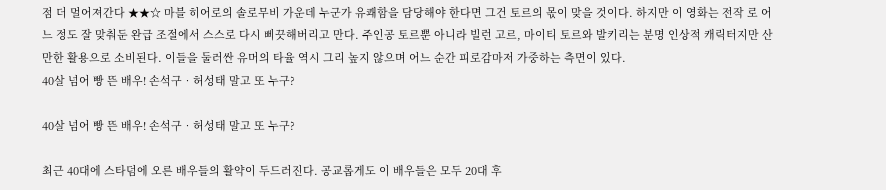점 더 멀어져간다 ★★☆ 마블 히어로의 솔로무비 가운데 누군가 유쾌함을 담당해야 한다면 그건 토르의 몫이 맞을 것이다. 하지만 이 영화는 전작 로 어느 정도 잘 맞춰둔 완급 조절에서 스스로 다시 삐끗해버리고 만다. 주인공 토르뿐 아니라 빌런 고르, 마이티 토르와 발키리는 분명 인상적 캐릭터지만 산만한 활용으로 소비된다. 이들을 둘러싼 유머의 타율 역시 그리 높지 않으며 어느 순간 피로감마저 가중하는 측면이 있다.
40살 넘어 빵 뜬 배우! 손석구‧허성태 말고 또 누구?

40살 넘어 빵 뜬 배우! 손석구‧허성태 말고 또 누구?

최근 40대에 스타덤에 오른 배우들의 활약이 두드러진다. 공교롭게도 이 배우들은 모두 20대 후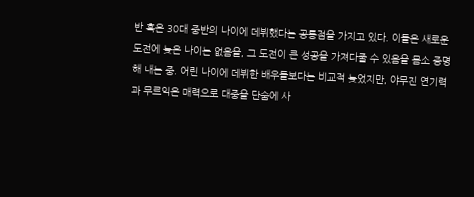반 혹은 30대 중반의 나이에 데뷔했다는 공통점을 가지고 있다. 이들은 새로운 도전에 늦은 나이는 없음을, 그 도전이 큰 성공을 가져다줄 수 있음을 몸소 증명해 내는 중. 어린 나이에 데뷔한 배우들보다는 비교적 늦었지만, 야무진 연기력과 무르익은 매력으로 대중을 단숨에 사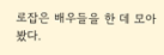로잡은 배우들을 한 데 모아봤다.